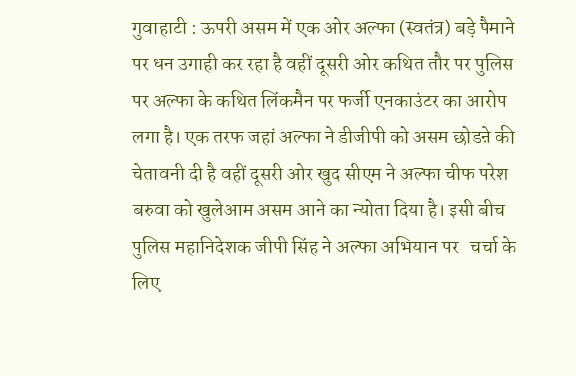गुवाहाटी : ऊपरी असम में एक ओर अल्फा (स्वतंत्र) बड़े पैमाने पर धन उगाही कर रहा है वहीं दूसरी ओर कथित तौर पर पुलिस पर अल्फा के कथित लिंकमैन पर फर्जी एनकाउंटर का आरोप लगा है। एक तरफ जहां अल्फा ने डीजीपी को असम छोडऩे की चेतावनी दी है वहीं दूसरी ओर खुद सीएम ने अल्फा चीफ परेश बरुवा को खुलेआम असम आने का न्योता दिया है। इसी बीच पुलिस महानिदेशक जीपी सिंह ने अल्फा अभियान पर   चर्चा के लिए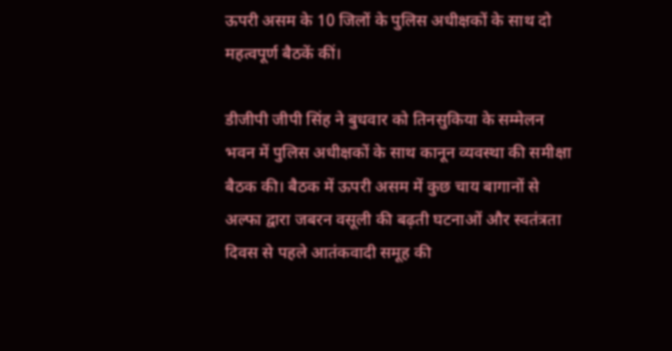ऊपरी असम के 10 जिलों के पुलिस अधीक्षकों के साथ दो महत्वपूर्ण बैठकें कीं।

डीजीपी जीपी सिंह ने बुधवार को तिनसुकिया के सम्मेलन भवन में पुलिस अधीक्षकों के साथ कानून व्यवस्था की समीक्षा बैठक की। बैठक में ऊपरी असम में कुछ चाय बागानों से अल्फा द्वारा जबरन वसूली की बढ़ती घटनाओं और स्वतंत्रता दिवस से पहले आतंकवादी समूह की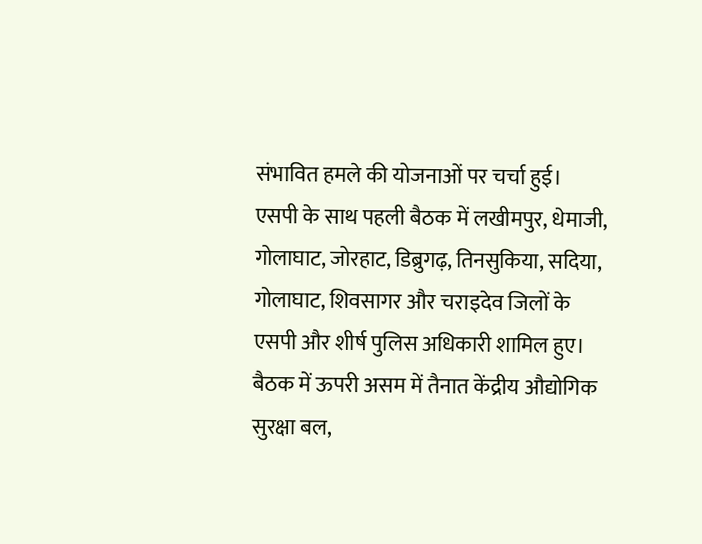संभावित हमले की योजनाओं पर चर्चा हुई। एसपी के साथ पहली बैठक में लखीमपुर, धेमाजी, गोलाघाट, जोरहाट, डिब्रुगढ़, तिनसुकिया, सदिया, गोलाघाट, शिवसागर और चराइदेव जिलों के एसपी और शीर्ष पुलिस अधिकारी शामिल हुए। बैठक में ऊपरी असम में तैनात केंद्रीय औद्योगिक सुरक्षा बल,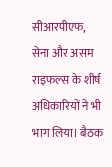सीआरपीएफ, सेना और असम राइफल्स के शीर्ष  अधिकारियों ने भी भाग लिया। बैठक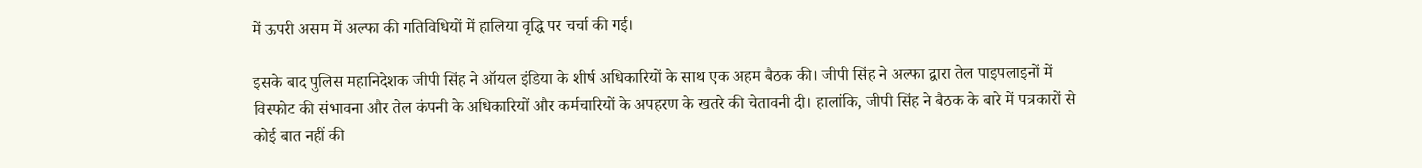में ऊपरी असम में अल्फा की गतिविधियों में हालिया वृद्धि पर चर्चा की गई।

इसके बाद पुलिस महानिदेशक जीपी सिंह ने ऑयल इंडिया के शीर्ष अधिकारियों के साथ एक अहम बैठक की। जीपी सिंह ने अल्फा द्वारा तेल पाइपलाइनों में विस्फोट की संभावना और तेल कंपनी के अधिकारियों और कर्मचारियों के अपहरण के खतरे की चेतावनी दी। हालांकि, जीपी सिंह ने बैठक के बारे में पत्रकारों से कोई बात नहीं की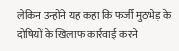लेकिन उन्होंने यह कहा कि फर्जी मुठभेड़ के दोषियों के खिलाफ कार्रवाई करने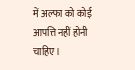में अल्फा को कोई आपत्ति नहीं होनी चाहिए।